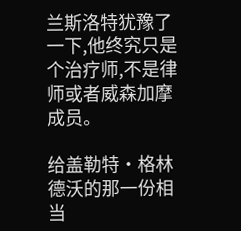兰斯洛特犹豫了一下,他终究只是个治疗师,不是律师或者威森加摩成员。

给盖勒特·格林德沃的那一份相当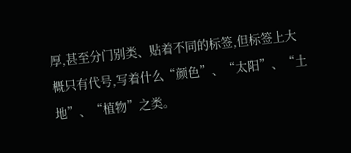厚,甚至分门别类、贴着不同的标签,但标签上大概只有代号,写着什么“颜色”、“太阳”、“土地”、“植物”之类。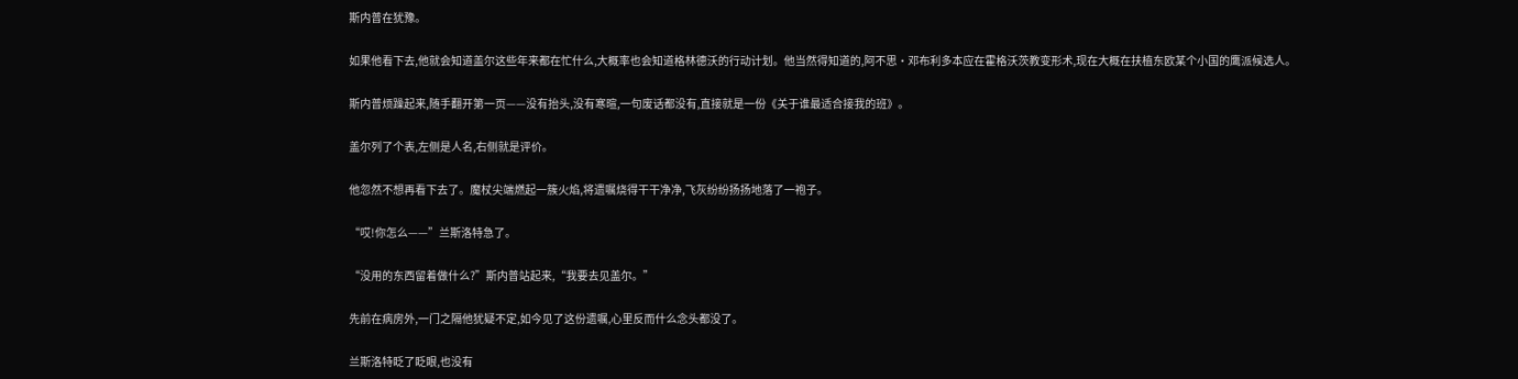斯内普在犹豫。

如果他看下去,他就会知道盖尔这些年来都在忙什么,大概率也会知道格林德沃的行动计划。他当然得知道的,阿不思·邓布利多本应在霍格沃茨教变形术,现在大概在扶植东欧某个小国的鹰派候选人。

斯内普烦躁起来,随手翻开第一页——没有抬头,没有寒暄,一句废话都没有,直接就是一份《关于谁最适合接我的班》。

盖尔列了个表,左侧是人名,右侧就是评价。

他忽然不想再看下去了。魔杖尖端燃起一簇火焰,将遗嘱烧得干干净净,飞灰纷纷扬扬地落了一袍子。

“哎!你怎么——”兰斯洛特急了。

“没用的东西留着做什么?”斯内普站起来,“我要去见盖尔。”

先前在病房外,一门之隔他犹疑不定,如今见了这份遗嘱,心里反而什么念头都没了。

兰斯洛特眨了眨眼,也没有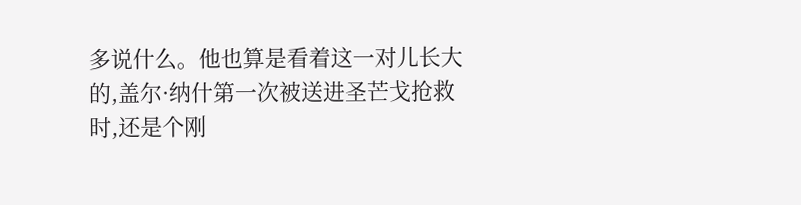多说什么。他也算是看着这一对儿长大的,盖尔·纳什第一次被送进圣芒戈抢救时,还是个刚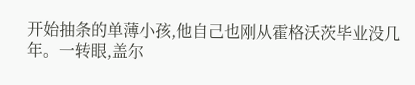开始抽条的单薄小孩,他自己也刚从霍格沃茨毕业没几年。一转眼,盖尔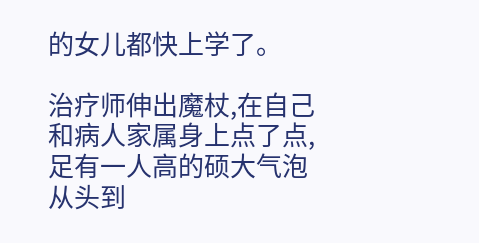的女儿都快上学了。

治疗师伸出魔杖,在自己和病人家属身上点了点,足有一人高的硕大气泡从头到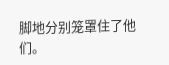脚地分别笼罩住了他们。